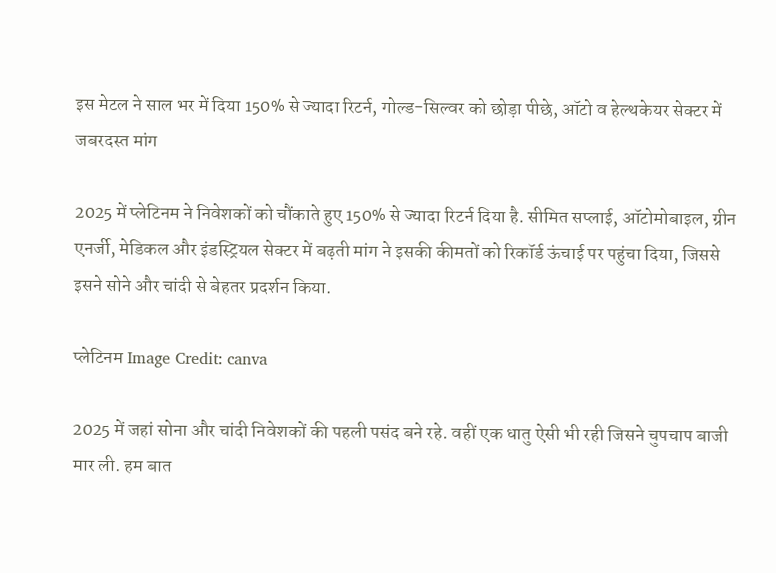इस मेटल ने साल भर में दिया 150% से ज्यादा रिटर्न, गोल्ड-सिल्वर को छोड़ा पीछे, ऑटो व हेल्थकेयर सेक्टर में जबरदस्त मांग

2025 में प्लेटिनम ने निवेशकों को चौंकाते हुए 150% से ज्यादा रिटर्न दिया है. सीमित सप्लाई, ऑटोमोबाइल, ग्रीन एनर्जी, मेडिकल और इंडस्ट्रियल सेक्टर में बढ़ती मांग ने इसकी कीमतों को रिकॉर्ड ऊंचाई पर पहुंचा दिया, जिससे इसने सोने और चांदी से बेहतर प्रदर्शन किया.

प्लेटिनम Image Credit: canva

2025 में जहां सोना और चांदी निवेशकों की पहली पसंद बने रहे. वहीं एक धातु ऐसी भी रही जिसने चुपचाप बाजी मार ली. हम बात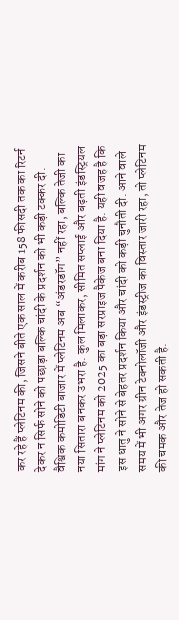कर रहे हैं प्लेटिनम की, जिसने बीते एक साल में करीब 158 फीसदी तक का रिटर्न देकर न सिर्फ सोने को पछाड़ा बल्कि चांदी के प्रदर्शन को भी कड़ी टक्कर दी. वैश्विक कमोडिटी बाजार में प्लेटिनम अब “अंडरडॉग” नहीं रहा, बल्कि तेजी का नया सितारा बनकर उभरा है. कुल मिलाकर, सीमित सप्लाई और बढ़ती इंडस्ट्रियल मांग ने प्लेटिनम को 2025 का बड़ा सरप्राइज पैकेज बना दिया है. यही वजह है कि इस धातु ने सोने से बेहतर प्रदर्शन किया और चांदी को कड़ी चुनौती दी. आने वाले समय में भी अगर ग्रीन टेक्नोलॉजी और इंडस्ट्रीज का विस्तार जारी रहा, तो प्लेटिनम की चमक और तेज हो सकती है.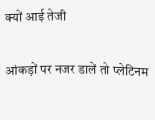क्यों आई तेजी

आंकड़ों पर नजर डालें तो प्लेटिनम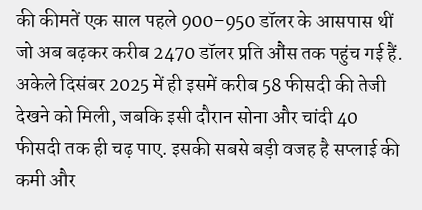की कीमतें एक साल पहले 900–950 डॉलर के आसपास थीं जो अब बढ़कर करीब 2470 डॉलर प्रति औंस तक पहुंच गई हैं. अकेले दिसंबर 2025 में ही इसमें करीब 58 फीसदी की तेजी देखने को मिली, जबकि इसी दौरान सोना और चांदी 40 फीसदी तक ही चढ़ पाए. इसकी सबसे बड़ी वजह है सप्लाई की कमी और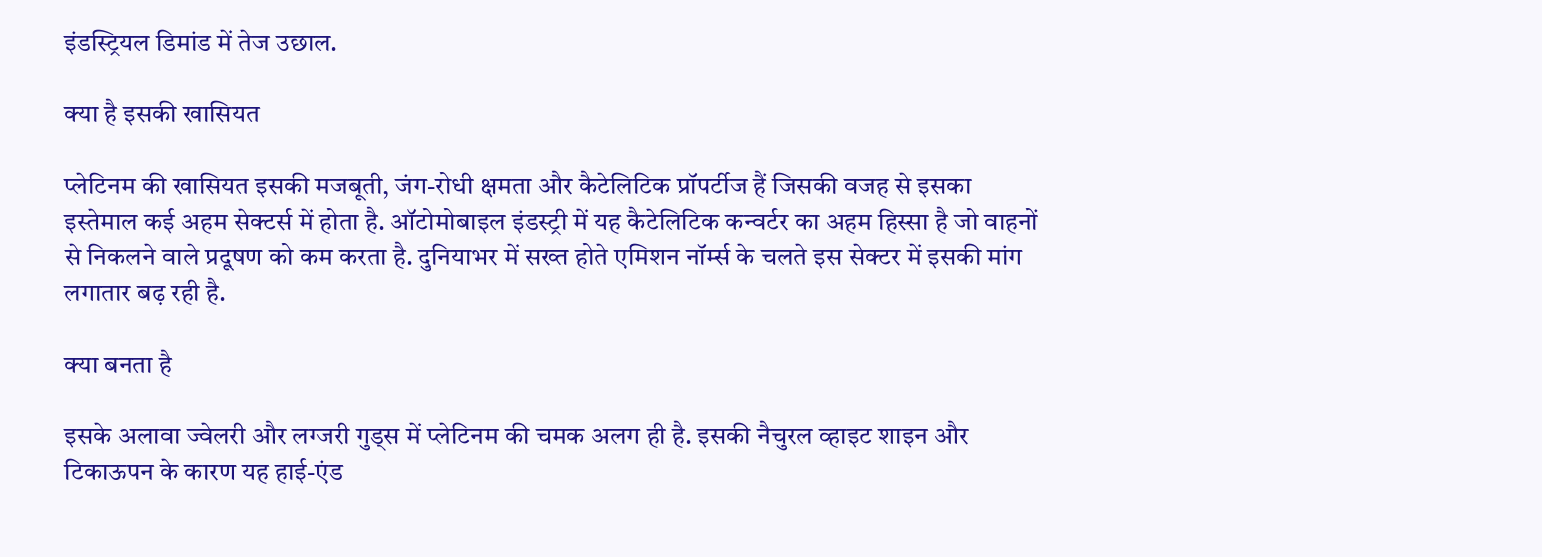इंडस्ट्रियल डिमांड में तेज उछाल.

क्या है इसकी खासियत

प्लेटिनम की खासियत इसकी मजबूती, जंग-रोधी क्षमता और कैटेलिटिक प्रॉपर्टीज हैं जिसकी वजह से इसका इस्तेमाल कई अहम सेक्टर्स में होता है. ऑटोमोबाइल इंडस्ट्री में यह कैटेलिटिक कन्वर्टर का अहम हिस्सा है जो वाहनों से निकलने वाले प्रदूषण को कम करता है. दुनियाभर में सख्त होते एमिशन नॉर्म्स के चलते इस सेक्टर में इसकी मांग लगातार बढ़ रही है.

क्या बनता है

इसके अलावा ज्वेलरी और लग्जरी गुड्स में प्लेटिनम की चमक अलग ही है. इसकी नैचुरल व्हाइट शाइन और टिकाऊपन के कारण यह हाई-एंड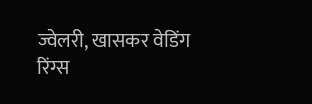ज्वेलरी, खासकर वेडिंग रिंग्स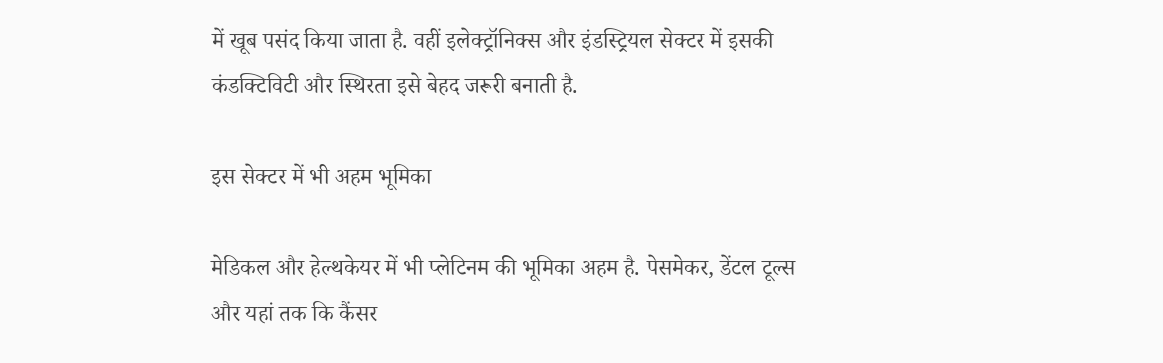में खूब पसंद किया जाता है. वहीं इलेक्ट्रॉनिक्स और इंडस्ट्रियल सेक्टर में इसकी कंडक्टिविटी और स्थिरता इसे बेहद जरूरी बनाती है.

इस सेक्टर में भी अहम भूमिका

मेडिकल और हेल्थकेयर में भी प्लेटिनम की भूमिका अहम है. पेसमेकर, डेंटल टूल्स और यहां तक कि कैंसर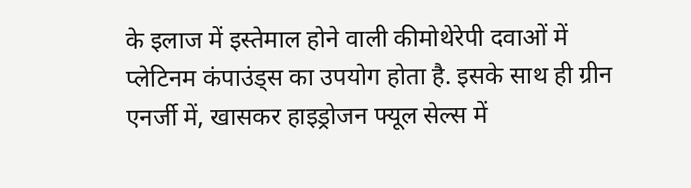के इलाज में इस्तेमाल होने वाली कीमोथेरेपी दवाओं में प्लेटिनम कंपाउंड्स का उपयोग होता है. इसके साथ ही ग्रीन एनर्जी में, खासकर हाइड्रोजन फ्यूल सेल्स में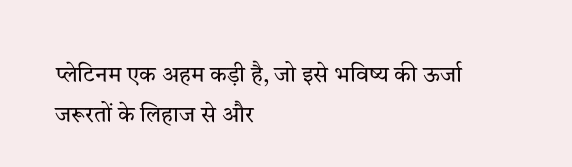प्लेटिनम एक अहम कड़ी है, जो इसे भविष्य की ऊर्जा जरूरतों के लिहाज से और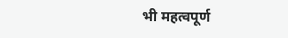भी महत्वपूर्ण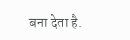बना देता है.